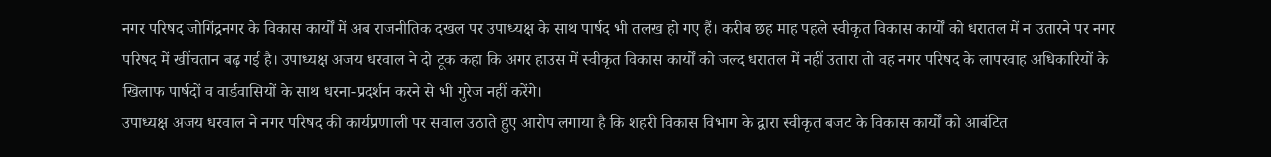नगर परिषद जोगिंद्रनगर के विकास कार्यों में अब राजनीतिक दखल पर उपाध्यक्ष के साथ पार्षद भी तलख हो गए हैं। करीब छह माह पहले स्वीकृत विकास कार्यों को धरातल में न उतारने पर नगर परिषद में खींचतान बढ़ गई है। उपाध्यक्ष अजय धरवाल ने दो टूक कहा कि अगर हाउस में स्वीकृत विकास कार्यों को जल्द धरातल में नहीं उतारा तो वह नगर परिषद के लापरवाह अधिकारियों के खिलाफ पार्षदों व वार्डवासियों के साथ धरना-प्रदर्शन करने से भी गुरेज नहीं करेंगे।
उपाध्यक्ष अजय धरवाल ने नगर परिषद की कार्यप्रणाली पर सवाल उठाते हुए आरोप लगाया है कि शहरी विकास विभाग के द्वारा स्वीकृत बजट के विकास कार्यों को आबंटित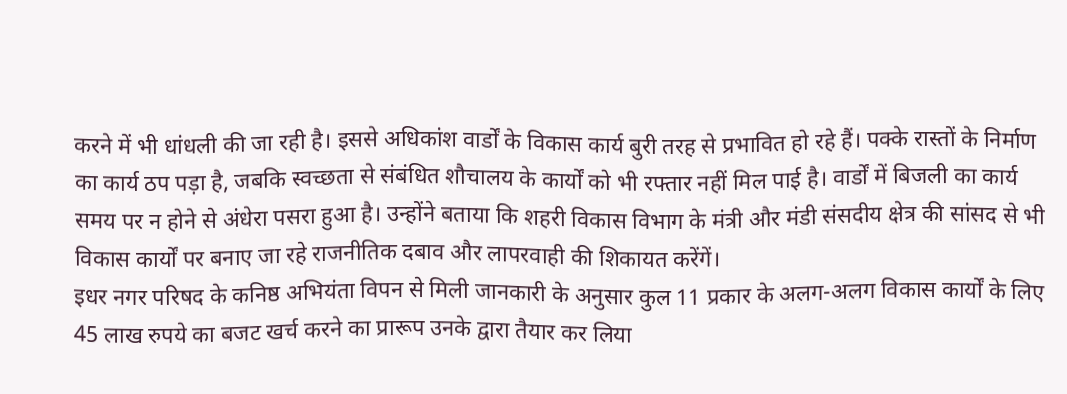करने में भी धांधली की जा रही है। इससे अधिकांश वार्डों के विकास कार्य बुरी तरह से प्रभावित हो रहे हैं। पक्के रास्तों के निर्माण का कार्य ठप पड़ा है, जबकि स्वच्छता से संबंधित शौचालय के कार्यों को भी रफ्तार नहीं मिल पाई है। वार्डों में बिजली का कार्य समय पर न होने से अंधेरा पसरा हुआ है। उन्होंने बताया कि शहरी विकास विभाग के मंत्री और मंडी संसदीय क्षेत्र की सांसद से भी विकास कार्यों पर बनाए जा रहे राजनीतिक दबाव और लापरवाही की शिकायत करेंगें।
इधर नगर परिषद के कनिष्ठ अभियंता विपन से मिली जानकारी के अनुसार कुल 11 प्रकार के अलग-अलग विकास कार्यों के लिए 45 लाख रुपये का बजट खर्च करने का प्रारूप उनके द्वारा तैयार कर लिया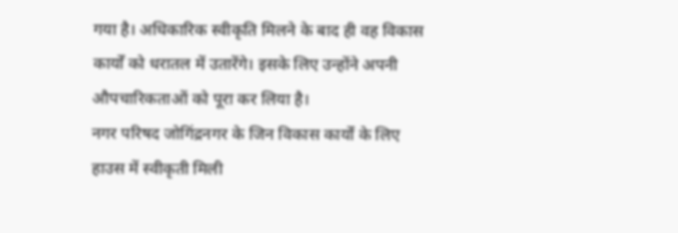गया है। अधिकारिक स्वीकृति मिलने के बाद ही वह विकास कार्यों को धरातल में उतारेंगे। इसके लिए उन्होंने अपनी औपचारिकताओं को पूरा कर लिया है।
नगर परिषद जोगिंद्रनगर के जिन विकास कार्यों के लिए हाउस में स्वीकृती मिली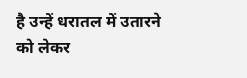है उन्हें धरातल में उतारने को लेकर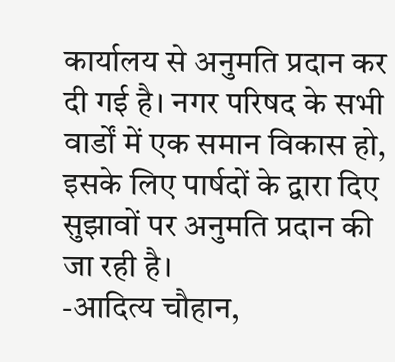कार्यालय से अनुमति प्रदान कर दी गई है। नगर परिषद के सभी वार्डों में एक समान विकास हो, इसके लिए पार्षदों के द्वारा दिए सुझावों पर अनुमति प्रदान की जा रही है।
-आदित्य चौहान,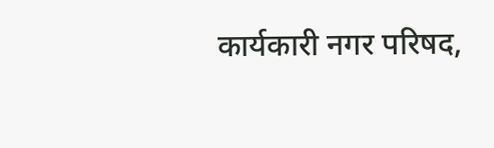कार्यकारी नगर परिषद,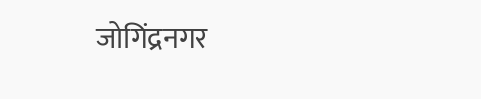जोगिंद्रनगर